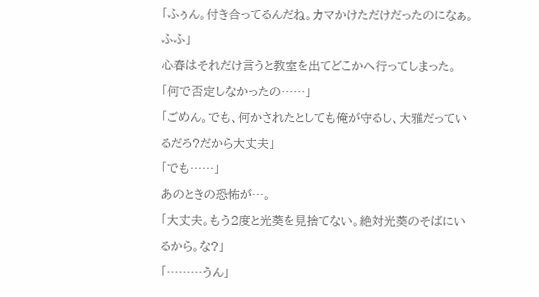「ふぅん。付き合ってるんだね。カマかけただけだったのになぁ。ふふ」
心春はそれだけ言うと教室を出てどこかへ行ってしまった。
「何で否定しなかったの……」
「ごめん。でも、何かされたとしても俺が守るし、大雅だっているだろ?だから大丈夫」
「でも……」
あのときの恐怖が…。
「大丈夫。もう2度と光葵を見捨てない。絶対光葵のそばにいるから。な?」
「………うん」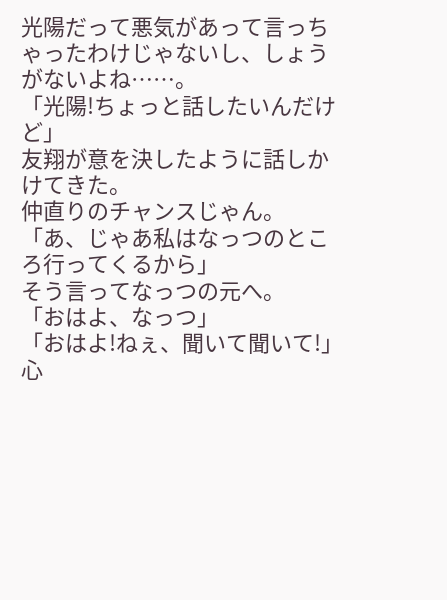光陽だって悪気があって言っちゃったわけじゃないし、しょうがないよね……。
「光陽!ちょっと話したいんだけど」
友翔が意を決したように話しかけてきた。
仲直りのチャンスじゃん。
「あ、じゃあ私はなっつのところ行ってくるから」
そう言ってなっつの元へ。
「おはよ、なっつ」
「おはよ!ねぇ、聞いて聞いて!」
心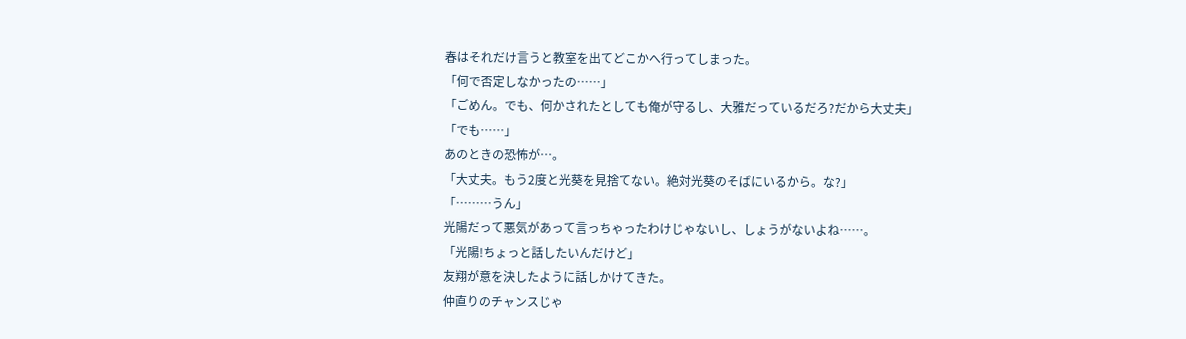春はそれだけ言うと教室を出てどこかへ行ってしまった。
「何で否定しなかったの……」
「ごめん。でも、何かされたとしても俺が守るし、大雅だっているだろ?だから大丈夫」
「でも……」
あのときの恐怖が…。
「大丈夫。もう2度と光葵を見捨てない。絶対光葵のそばにいるから。な?」
「………うん」
光陽だって悪気があって言っちゃったわけじゃないし、しょうがないよね……。
「光陽!ちょっと話したいんだけど」
友翔が意を決したように話しかけてきた。
仲直りのチャンスじゃ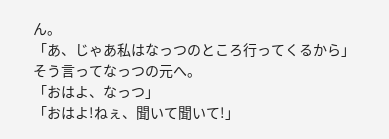ん。
「あ、じゃあ私はなっつのところ行ってくるから」
そう言ってなっつの元へ。
「おはよ、なっつ」
「おはよ!ねぇ、聞いて聞いて!」